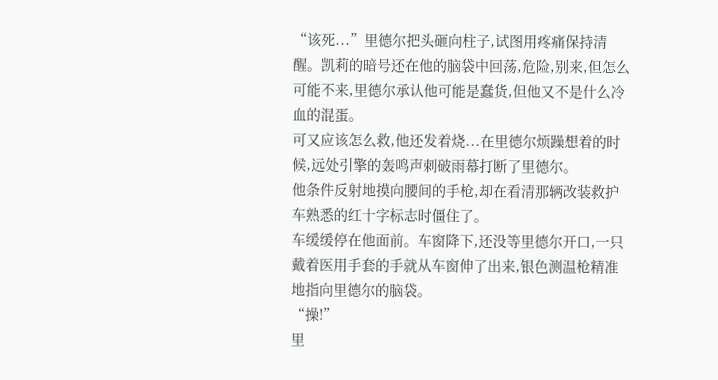“该死...”里德尔把头砸向柱子,试图用疼痛保持清醒。凯莉的暗号还在他的脑袋中回荡,危险,别来,但怎么可能不来,里德尔承认他可能是蠢货,但他又不是什么冷血的混蛋。
可又应该怎么救,他还发着烧...在里德尔烦躁想着的时候,远处引擎的轰鸣声刺破雨幕打断了里德尔。
他条件反射地摸向腰间的手枪,却在看清那辆改装救护车熟悉的红十字标志时僵住了。
车缓缓停在他面前。车窗降下,还没等里德尔开口,一只戴着医用手套的手就从车窗伸了出来,银色测温枪精准地指向里德尔的脑袋。
“操!”
里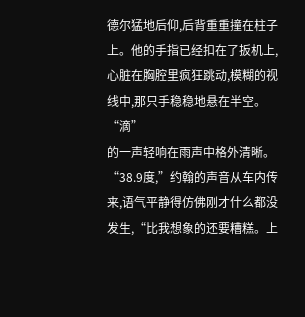德尔猛地后仰,后背重重撞在柱子上。他的手指已经扣在了扳机上,心脏在胸腔里疯狂跳动,模糊的视线中,那只手稳稳地悬在半空。
“滴”
的一声轻响在雨声中格外清晰。
“38.9度,”约翰的声音从车内传来,语气平静得仿佛刚才什么都没发生,“比我想象的还要糟糕。上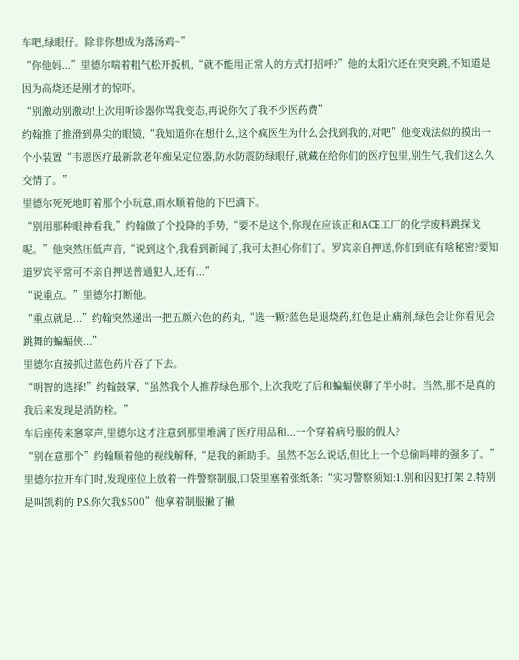车吧,绿眼仔。除非你想成为落汤鸡~”
“你他妈...”里德尔喘着粗气松开扳机,“就不能用正常人的方式打招呼?”他的太阳穴还在突突跳,不知道是因为高烧还是刚才的惊吓。
“别激动别激动!上次用听诊器你骂我变态,再说你欠了我不少医药费”
约翰推了推滑到鼻尖的眼镜,“我知道你在想什么,这个疯医生为什么会找到我的,对吧”他变戏法似的摸出一个小装置“韦恩医疗最新款老年痴呆定位器,防水防震防绿眼仔,就藏在给你们的医疗包里,别生气,我们这么久交情了。”
里德尔死死地盯着那个小玩意,雨水顺着他的下巴滴下。
“别用那种眼神看我,”约翰做了个投降的手势,“要不是这个,你现在应该正和ACE工厂的化学废料跳探戈呢。”他突然压低声音,“说到这个,我看到新闻了,我可太担心你们了。罗宾亲自押送,你们到底有啥秘密?要知道罗宾平常可不亲自押送普通犯人,还有...”
“说重点。”里德尔打断他。
“重点就是...”约翰突然递出一把五颜六色的药丸,“选一颗?蓝色是退烧药,红色是止痛剂,绿色会让你看见会跳舞的蝙蝠侠...”
里德尔直接抓过蓝色药片吞了下去。
“明智的选择!”约翰鼓掌,“虽然我个人推荐绿色那个,上次我吃了后和蝙蝠侠聊了半小时。当然,那不是真的我后来发现是消防栓。”
车后座传来窸窣声,里德尔这才注意到那里堆满了医疗用品和...一个穿着病号服的假人?
“别在意那个”约翰顺着他的视线解释,“是我的新助手。虽然不怎么说话,但比上一个总偷吗啡的强多了。”
里德尔拉开车门时,发现座位上放着一件警察制服,口袋里塞着张纸条:“实习警察须知:1.别和囚犯打架 2.特别是叫凯莉的 P.S.你欠我$500”他拿着制服撇了撇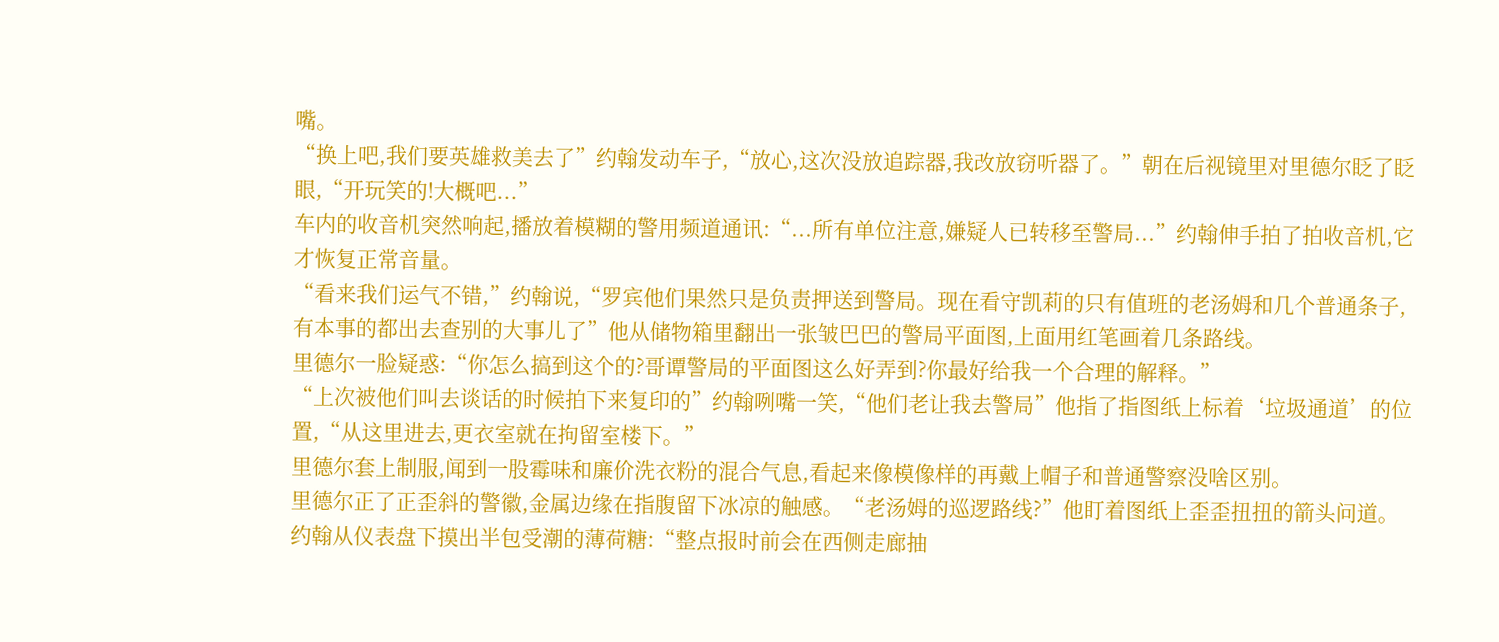嘴。
“换上吧,我们要英雄救美去了”约翰发动车子,“放心,这次没放追踪器,我改放窃听器了。”朝在后视镜里对里德尔眨了眨眼,“开玩笑的!大概吧...”
车内的收音机突然响起,播放着模糊的警用频道通讯:“...所有单位注意,嫌疑人已转移至警局...”约翰伸手拍了拍收音机,它才恢复正常音量。
“看来我们运气不错,”约翰说,“罗宾他们果然只是负责押送到警局。现在看守凯莉的只有值班的老汤姆和几个普通条子,有本事的都出去查别的大事儿了”他从储物箱里翻出一张皱巴巴的警局平面图,上面用红笔画着几条路线。
里德尔一脸疑惑:“你怎么搞到这个的?哥谭警局的平面图这么好弄到?你最好给我一个合理的解释。”
“上次被他们叫去谈话的时候拍下来复印的”约翰咧嘴一笑,“他们老让我去警局”他指了指图纸上标着‘垃圾通道’的位置,“从这里进去,更衣室就在拘留室楼下。”
里德尔套上制服,闻到一股霉味和廉价洗衣粉的混合气息,看起来像模像样的再戴上帽子和普通警察没啥区别。
里德尔正了正歪斜的警徽,金属边缘在指腹留下冰凉的触感。“老汤姆的巡逻路线?”他盯着图纸上歪歪扭扭的箭头问道。
约翰从仪表盘下摸出半包受潮的薄荷糖:“整点报时前会在西侧走廊抽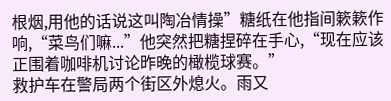根烟,用他的话说这叫陶冶情操”糖纸在他指间簌簌作响,“菜鸟们嘛...”他突然把糖捏碎在手心,“现在应该正围着咖啡机讨论昨晚的橄榄球赛。”
救护车在警局两个街区外熄火。雨又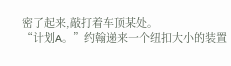密了起来,敲打着车顶某处。
“计划A。”约翰递来一个纽扣大小的装置